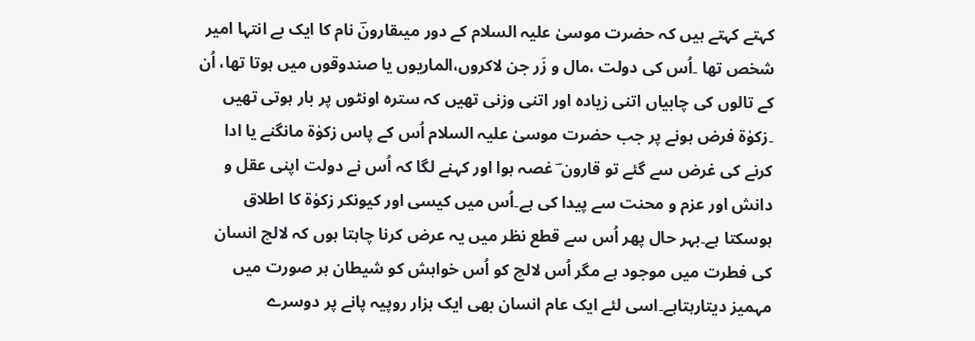کہتے کہتے ہیں کہ حضرت موسیٰ علیہ السلام کے دور میںقارونؔ نام کا ایک بے انتہا امیر شخص تھا ۔اُس کی دولت ،مال و زَر جن لاکروں،الماریوں یا صندوقوں میں ہوتا تھا، اُن کے تالوں کی چابیاں اتنی زیادہ اور اتنی وزنی تھیں کہ سترہ اونٹوں پر بار ہوتی تھیں ۔زکوٰۃ فرض ہونے پر جب حضرت موسیٰ علیہ السلام اُس کے پاس زکوٰۃ مانگنے یا ادا کرنے کی غرض سے گئے تو قارون ؔ غصہ ہوا اور کہنے لگا کہ اُس نے دولت اپنی عقل و دانش اور عزم و محنت سے پیدا کی ہے۔اُس میں کیسی اور کیونکر زکوٰۃ کا اطلاق ہوسکتا ہے۔بہر حال پھر اُس سے قطع نظر میں یہ عرض کرنا چاہتا ہوں کہ لالچ انسان کی فطرت میں موجود ہے مگر اُس لالچ کو اُس خواہش کو شیطان ہر صورت میں مہمیز دیتارہتاہے۔اسی لئے ایک عام انسان بھی ایک ہزار روپیہ پانے پر دوسرے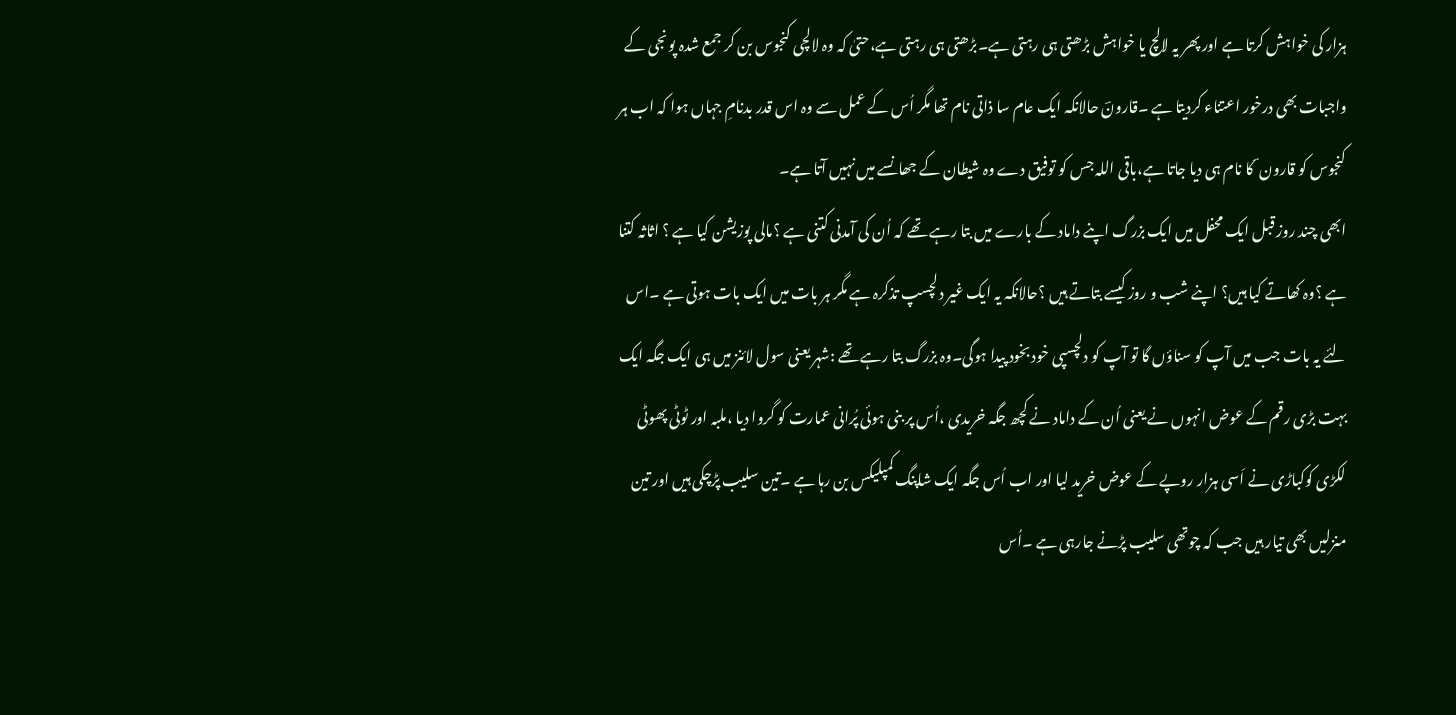ہزار کی خواہش کرتا ہے اور پھر یہ لالچ یا خواہش بڑھتی ہی رہتی ہے۔بڑھتی ہی رہتی ہے،حتیٰ کہ وہ لالچی کنجوس بن کر جمع شدہ پونجی کے واجبات بھی درخور اعتناء کردیتا ہے ۔قارونؔ حالانکہ ایک عام سا ذاتی نام تھا مگر اُس کے عمل سے وہ اس قدر بدنامِ جہاں ہوا کہ اب ہر کنجوس کو قارون ؔ کا نام ہی دیا جاتا ہے،باقی اللہ جس کو توفیق دے وہ شیطان کے جھانسے میں نہیں آتا ہے۔
ابھی چند روز قبل ایک محفل میں ایک بزرگ اپنے داماد کے بارے میں بتا رہے تھے کہ اُن کی آمدنی کتنی ہے ؟مالی پوزیشن کیا ہے ؟ اثاثہ کتنا ہے ؟وہ کھاتے کیا ہیں؟ اپنے شب و روز کیسے بتاتے ہیں ؟حالانکہ یہ ایک غیر دلچسپ تذکرہ ہے مگر ہر بات میں ایک بات ہوتی ہے ۔اس لئے یہ بات جب میں آپ کو سناؤں گا تو آپ کو دلچسپی خود بخود پیدا ہوگی۔وہ بزرگ بتا رہے تھے :شہر یعنی سول لائنز میں ہی ایک جگہ ایک بہت بڑی رقم کے عوض انہوں نے یعنی اُن کے داماد نے کچھ جگہ خریدی ،اُس پر بنی ہوئی پُرانی عمارت کو گروا دیا ،ملبہ اور ٹوٹی پھوٹی لکڑی کوکباڑی نے اَسی ہزار روپے کے عوض خرید لیا اور اب اُس جگہ ایک شاپنگ کمپلیکس بن رہا ہے ۔تین سلیب پڑچکی ہیں اور تین منزلیں بھی تیار ہیں جب کہ چوتھی سلیب پڑنے جارہی ہے ۔اُس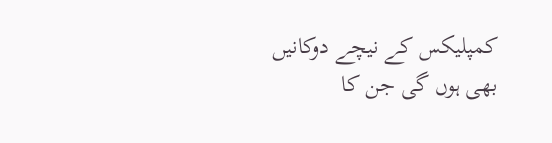کمپلیکس کے نیچے دوکانیں بھی ہوں گی جن کا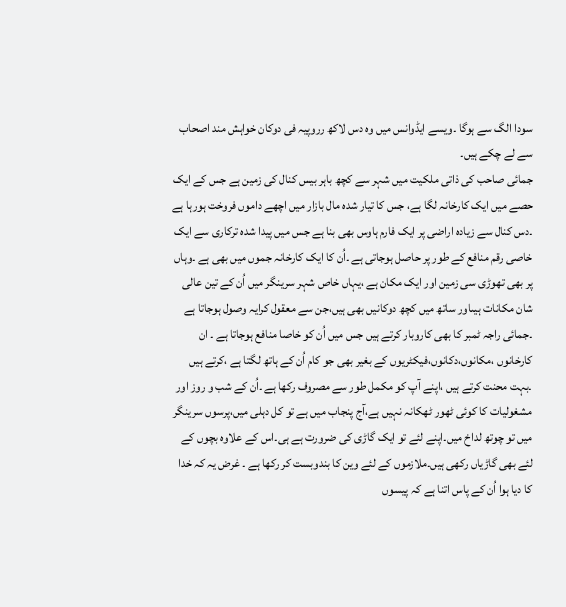سودا الگ سے ہوگا ۔ویسے ایڈوانس میں وہ دس لاکھ رروپیہ فی دوکان خواہش مند اصحاب سے لے چکے ہیں۔
جمائی صاحب کی ذاتی ملکیت میں شہر سے کچھ باہر بیس کنال کی زمین ہے جس کے ایک حصے میں ایک کارخانہ لگا ہے، جس کا تیار شدہ مال بازار میں اچھے داموں فروخت ہورہا ہے ۔دس کنال سے زیادہ اراضی پر ایک فارم ہاوس بھی بنا ہے جس میں پیدا شدہ ترکاری سے ایک خاصی رقم منافع کے طور پر حاصل ہوجاتی ہے ۔اُن کا ایک کارخانہ جموں میں بھی ہے ۔وہاں پر بھی تھوڑی سی زمین اور ایک مکان ہے ،یہاں خاص شہر سرینگر میں اُن کے تین عالی شان مکانات ہیںاور ساتھ میں کچھ دوکانیں بھی ہیں،جن سے معقول کرایہ وصول ہوجاتا ہے ۔جمائی راجہ ٹمبر کا بھی کاروبار کرتے ہیں جس میں اُن کو خاصا منافع ہوجاتا ہے ۔ ان کارخانوں ،مکانوں،دکانوں،فیکٹریوں کے بغیر بھی جو کام اُن کے ہاتھ لگتا ہے ،کرتے ہیں ۔بہت محنت کرتے ہیں ،اپنے آپ کو مکمل طور سے مصروف رکھا ہے ۔اُن کے شب و روز اور مشغولیات کا کوئی ٹھور ٹھکانہ نہیں ہے،آج پنجاب میں ہے تو کل دہلی میں،پرسوں سرینگر میں تو چوتھ لداخ میں۔اپنے لئے تو ایک گاڑی کی ضرورت ہے ہی۔اس کے علاوہ بچوں کے لئے بھی گاڑیاں رکھی ہیں۔ملازموں کے لئے وین کا بندوبست کر رکھا ہے ۔ غرض یہ کہ خدا کا دیا ہوا اُن کے پاس اتنا ہے کہ پیسوں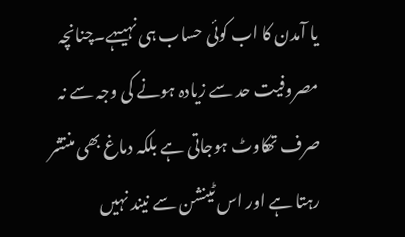یا آمدن کا اب کوئی حساب ہی نہیںہے۔چنانچہ مصروفیت حد سے زیادہ ہونے کی وجہ سے نہ صرف تھکاوٹ ہوجاتی ہے بلکہ دماغ بھی منتشر رہتا ہے اور اس ٹینشن سے نیند نہیں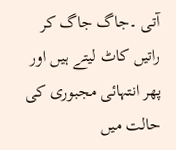آتی ۔جاگ جاگ کر راتیں کاٹ لیتے ہیں اور پھر انتہائی مجبوری کی حالت میں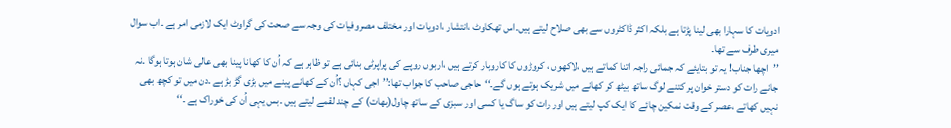ادویات کا سہارا بھی لینا پڑتا ہے بلکہ اکثر ڈاکٹروں سے بھی صلاح لیتے ہیں۔اس تھکاوٹ ،انتشار ،ادویات اور مختلف مصروفیات کی وجہ سے صحت کی گراوٹ ایک لازمی امر ہے ۔اب سوال میری طرف سے تھا۔
’’اچھا جناب! یہ تو بتایئے کہ جمائی راجہ اتنا کماتے ہیں ،لاکھوں ، کروڑوں کا کاروبار کرتے ہیں ،اربوں روپے کی پراپرٹی بنائی ہے تو ظاہر ہے کہ اُن کا کھانا پینا بھی عالی شان ہوتا ہوگا ۔نہ جانے رات کو دستر خوان پر کتنے لوگ ساتھ بیٹھ کر کھانے میں شریک ہوتے ہوں گے۔‘‘حاجی صاحب کا جواب تھا:’’اجی کہاں ؟اُن کے کھانے پینے میں بڑی گڑ بڑ ہے ۔دن میں تو کچھ بھی نہیں کھاتے ،عصر کے وقت نمکین چائے کا ایک کپ لیتے ہیں اور رات کو ساگ یا کسی اور سبزی کے ساتھ چاول(بھات) کے چند لقمے لیتے ہیں ۔بس یہی اُن کی خوراک ہے ۔‘‘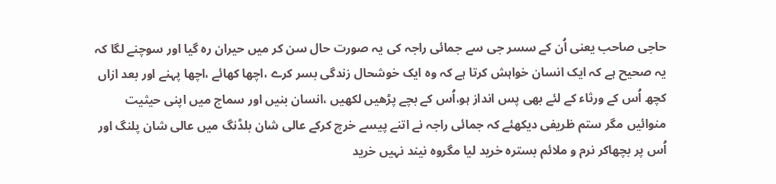حاجی صاحب یعنی اُن کے سسر جی سے جمائی راجہ کی یہ صورت حال سن کر میں حیران رہ گیا اور سوچنے لگا کہ یہ صحیح ہے کہ ایک انسان خواہش کرتا ہے کہ وہ ایک خوشحال زندگی بسر کرے ،اچھا کھائے ،اچھا پہنے اور بعد ازاں کچھ اُس کے ورثاء کے لئے بھی پس انداز ہو،اُس کے بچے پڑھیں لکھیں ،انسان بنیں اور سماج میں اپنی حیثیت منوائیں مگر ستم ظریفی دیکھئے کہ جمائی راجہ نے اتنے پیسے خرچ کرکے عالی شان بلڈنگ میں عالی شان پلنگ اور اُس پر بچھاکر نرم و ملائم بسترہ خرید لیا مگروہ نیند نہیں خرید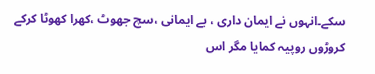سکے۔انہوں نے ایمان داری ، بے ایمانی ،سچ جھوٹ ،کھرا کھوٹا کرکے کروڑوں روپیہ کمایا مگر اس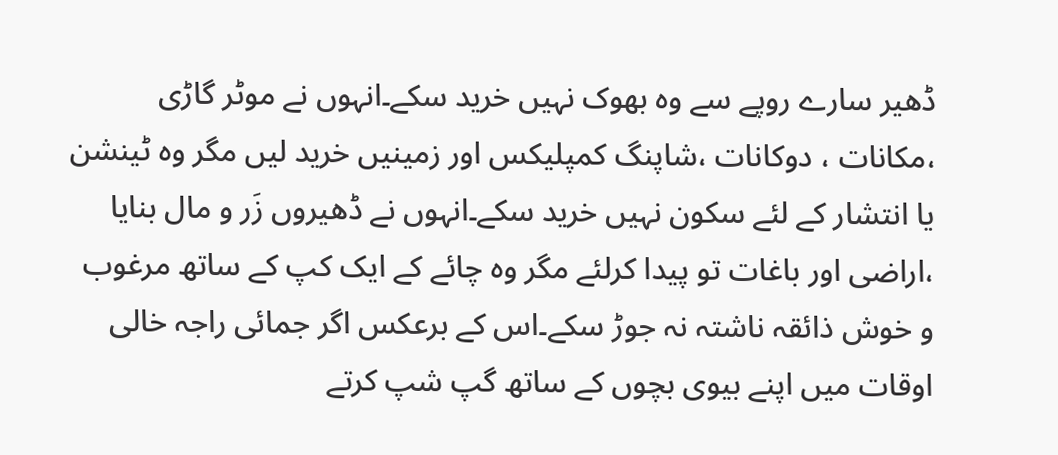ڈھیر سارے روپے سے وہ بھوک نہیں خرید سکے۔انہوں نے موٹر گاڑی ،مکانات ، دوکانات ،شاپنگ کمپلیکس اور زمینیں خرید لیں مگر وہ ٹینشن یا انتشار کے لئے سکون نہیں خرید سکے۔انہوں نے ڈھیروں زَر و مال بنایا ،اراضی اور باغات تو پیدا کرلئے مگر وہ چائے کے ایک کپ کے ساتھ مرغوب و خوش ذائقہ ناشتہ نہ جوڑ سکے۔اس کے برعکس اگر جمائی راجہ خالی اوقات میں اپنے بیوی بچوں کے ساتھ گپ شپ کرتے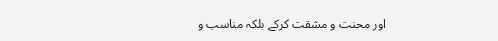اور محنت و مشقت کرکے بلکہ مناسب و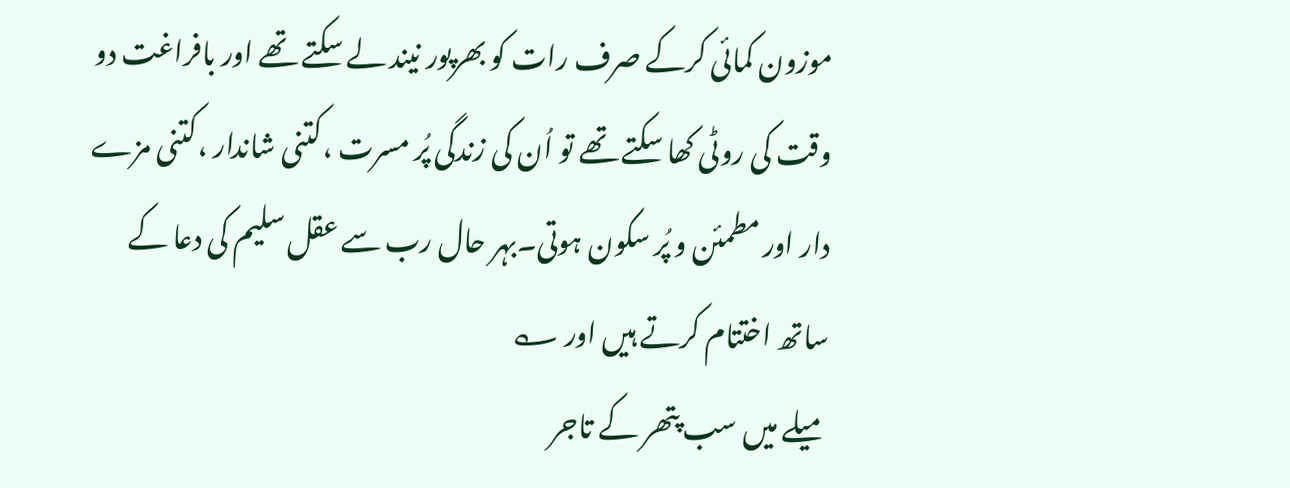موزون کمائی کرکے صرف رات کو بھرپور نیند لے سکتے تھے اور بافراغت دو وقت کی روٹی کھا سکتے تھے تو اُن کی زندگی پُر مسرت ،کتنی شاندار ،کتنی مزے دار اور مطمئن و پُر سکون ہوتی۔بہر حال رب سے عقل سلیم کی دعا کے ساتھ اختتام کرتے ہیں اور ؎
میلے میں سب پتھر کے تاجر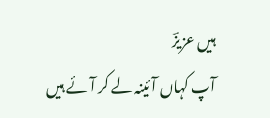ہیں عزیزؔ
آپ کہاں آئینہ لے کر آئے ہیں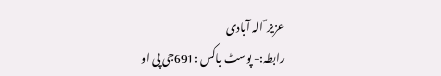عزیز ؔ الہ آبادی
رابطہ:- پوسٹ باکس :691جی پی او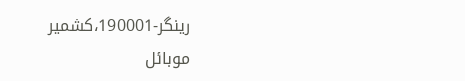رینگر-190001،کشمیر
موبائل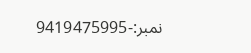نمبر:-9419475995